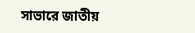সাভারে জাতীয়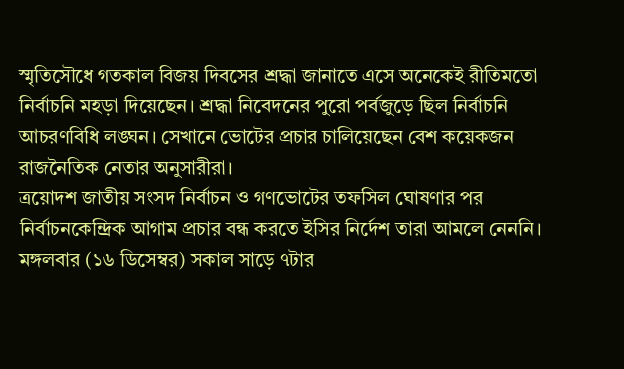স্মৃতিসৌধে গতকাল বিজয় দিবসের শ্রদ্ধা জানাতে এসে অনেকেই রীতিমতো নির্বাচনি মহড়া দিয়েছেন। শ্রদ্ধা নিবেদনের পুরো পর্বজুড়ে ছিল নির্বাচনি আচরণবিধি লঙ্ঘন। সেখানে ভোটের প্রচার চালিয়েছেন বেশ কয়েকজন রাজনৈতিক নেতার অনুসারীরা।
ত্রয়োদশ জাতীয় সংসদ নির্বাচন ও গণভোটের তফসিল ঘোষণার পর নির্বাচনকেন্দ্রিক আগাম প্রচার বন্ধ করতে ইসির নির্দেশ তারা আমলে নেননি।
মঙ্গলবার (১৬ ডিসেম্বর) সকাল সাড়ে ৭টার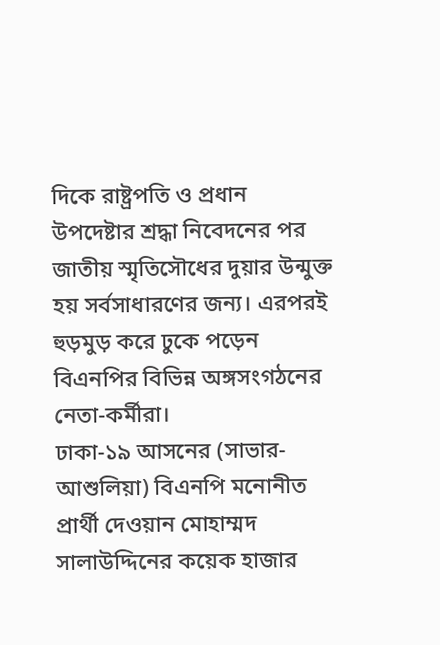দিকে রাষ্ট্রপতি ও প্রধান উপদেষ্টার শ্রদ্ধা নিবেদনের পর জাতীয় স্মৃতিসৌধের দুয়ার উন্মুক্ত হয় সর্বসাধারণের জন্য। এরপরই হুড়মুড় করে ঢুকে পড়েন বিএনপির বিভিন্ন অঙ্গসংগঠনের নেতা-কর্মীরা।
ঢাকা-১৯ আসনের (সাভার-আশুলিয়া) বিএনপি মনোনীত প্রার্থী দেওয়ান মোহাম্মদ সালাউদ্দিনের কয়েক হাজার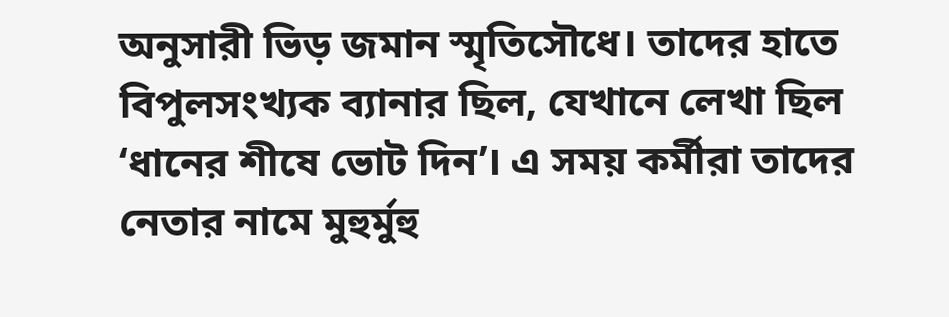অনুসারী ভিড় জমান স্মৃতিসৌধে। তাদের হাতে বিপুলসংখ্যক ব্যানার ছিল, যেখানে লেখা ছিল ‘ধানের শীষে ভোট দিন’। এ সময় কর্মীরা তাদের নেতার নামে মুহুর্মুহু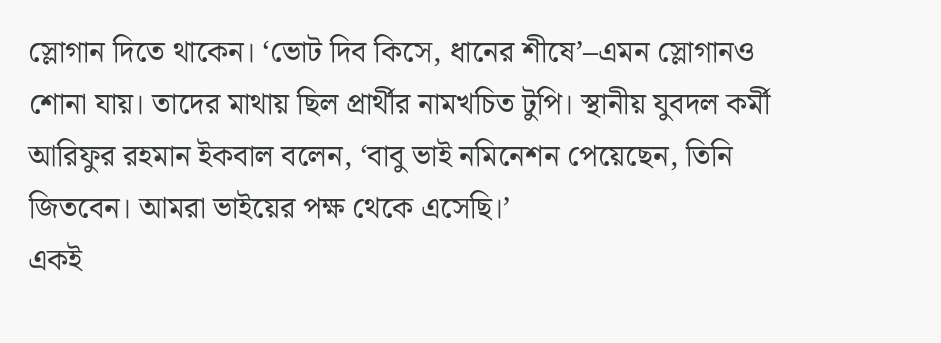স্লোগান দিতে থাকেন। ‘ভোট দিব কিসে, ধানের শীষে’–এমন স্লোগানও শোনা যায়। তাদের মাথায় ছিল প্রার্থীর নামখচিত টুপি। স্থানীয় যুবদল কর্মী আরিফুর রহমান ইকবাল বলেন, ‘বাবু ভাই নমিনেশন পেয়েছেন, তিনি জিতবেন। আমরা ভাইয়ের পক্ষ থেকে এসেছি।’
একই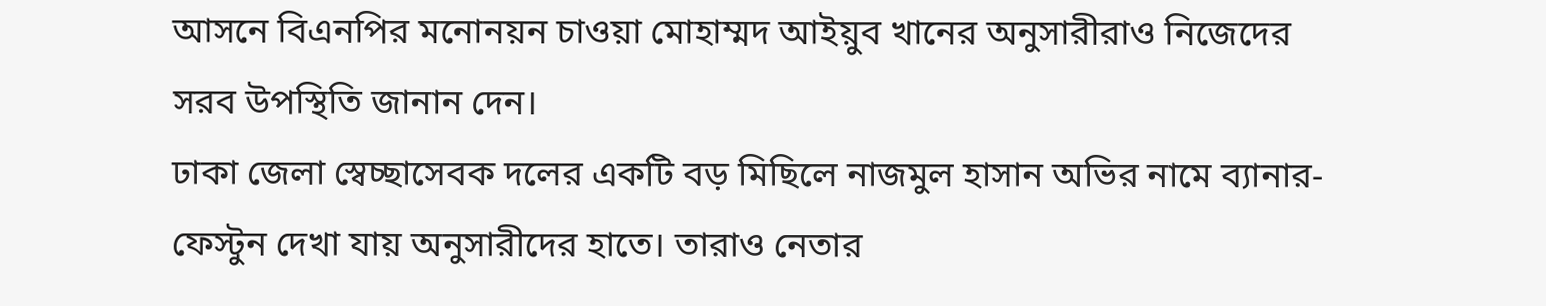আসনে বিএনপির মনোনয়ন চাওয়া মোহাম্মদ আইয়ুব খানের অনুসারীরাও নিজেদের সরব উপস্থিতি জানান দেন।
ঢাকা জেলা স্বেচ্ছাসেবক দলের একটি বড় মিছিলে নাজমুল হাসান অভির নামে ব্যানার-ফেস্টুন দেখা যায় অনুসারীদের হাতে। তারাও নেতার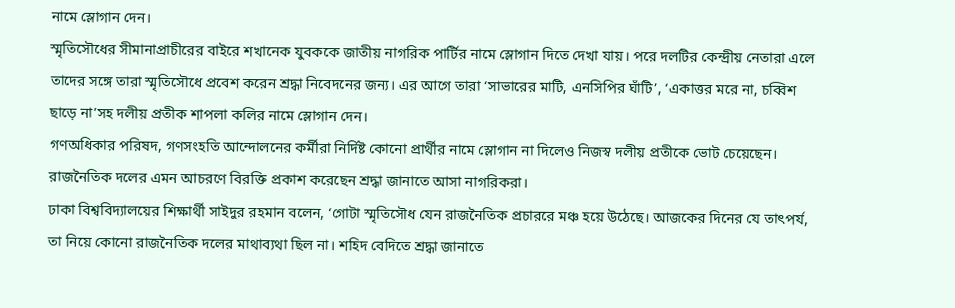নামে স্লোগান দেন।
স্মৃতিসৌধের সীমানাপ্রাচীরের বাইরে শখানেক যুবককে জাতীয় নাগরিক পার্টির নামে স্লোগান দিতে দেখা যায়। পরে দলটির কেন্দ্রীয় নেতারা এলে তাদের সঙ্গে তারা স্মৃতিসৌধে প্রবেশ করেন শ্রদ্ধা নিবেদনের জন্য। এর আগে তারা ‘সাভারের মাটি, এনসিপির ঘাঁটি’, ‘একাত্তর মরে না, চব্বিশ ছাড়ে না’সহ দলীয় প্রতীক শাপলা কলির নামে স্লোগান দেন।
গণঅধিকার পরিষদ, গণসংহতি আন্দোলনের কর্মীরা নির্দিষ্ট কোনো প্রার্থীর নামে স্লোগান না দিলেও নিজস্ব দলীয় প্রতীকে ভোট চেয়েছেন। রাজনৈতিক দলের এমন আচরণে বিরক্তি প্রকাশ করেছেন শ্রদ্ধা জানাতে আসা নাগরিকরা।
ঢাকা বিশ্ববিদ্যালয়ের শিক্ষার্থী সাইদুর রহমান বলেন, ‘গোটা স্মৃতিসৌধ যেন রাজনৈতিক প্রচাররে মঞ্চ হয়ে উঠেছে। আজকের দিনের যে তাৎপর্য, তা নিয়ে কোনো রাজনৈতিক দলের মাথাব্যথা ছিল না। শহিদ বেদিতে শ্রদ্ধা জানাতে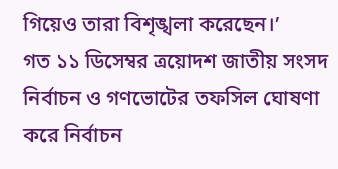গিয়েও তারা বিশৃঙ্খলা করেছেন।’
গত ১১ ডিসেম্বর ত্রয়োদশ জাতীয় সংসদ নির্বাচন ও গণভোটের তফসিল ঘোষণা করে নির্বাচন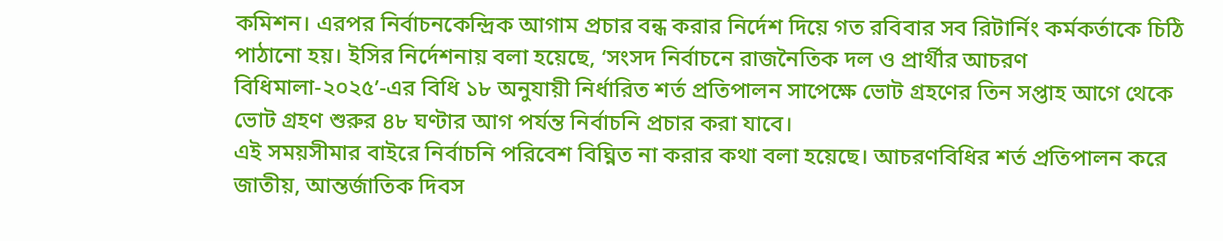কমিশন। এরপর নির্বাচনকেন্দ্রিক আগাম প্রচার বন্ধ করার নির্দেশ দিয়ে গত রবিবার সব রিটার্নিং কর্মকর্তাকে চিঠি পাঠানো হয়। ইসির নির্দেশনায় বলা হয়েছে, ‘সংসদ নির্বাচনে রাজনৈতিক দল ও প্রার্থীর আচরণ বিধিমালা-২০২৫’-এর বিধি ১৮ অনুযায়ী নির্ধারিত শর্ত প্রতিপালন সাপেক্ষে ভোট গ্রহণের তিন সপ্তাহ আগে থেকে ভোট গ্রহণ শুরুর ৪৮ ঘণ্টার আগ পর্যন্ত নির্বাচনি প্রচার করা যাবে।
এই সময়সীমার বাইরে নির্বাচনি পরিবেশ বিঘ্নিত না করার কথা বলা হয়েছে। আচরণবিধির শর্ত প্রতিপালন করে জাতীয়, আন্তর্জাতিক দিবস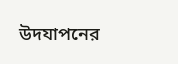উদযাপনের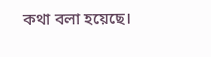কথা বলা হয়েছে।